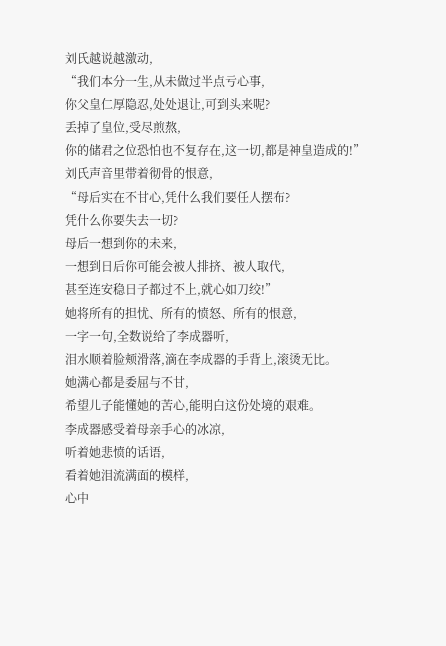刘氏越说越激动,
“我们本分一生,从未做过半点亏心事,
你父皇仁厚隐忍,处处退让,可到头来呢?
丢掉了皇位,受尽煎熬,
你的储君之位恐怕也不复存在,这一切,都是神皇造成的!”
刘氏声音里带着彻骨的恨意,
“母后实在不甘心,凭什么我们要任人摆布?
凭什么你要失去一切?
母后一想到你的未来,
一想到日后你可能会被人排挤、被人取代,
甚至连安稳日子都过不上,就心如刀绞!”
她将所有的担忧、所有的愤怒、所有的恨意,
一字一句,全数说给了李成器听,
泪水顺着脸颊滑落,滴在李成器的手背上,滚烫无比。
她满心都是委屈与不甘,
希望儿子能懂她的苦心,能明白这份处境的艰难。
李成器感受着母亲手心的冰凉,
听着她悲愤的话语,
看着她泪流满面的模样,
心中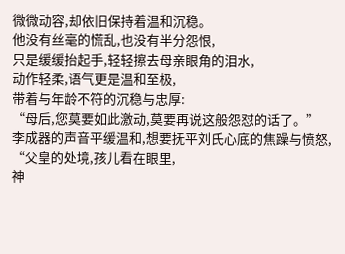微微动容,却依旧保持着温和沉稳。
他没有丝毫的慌乱,也没有半分怨恨,
只是缓缓抬起手,轻轻擦去母亲眼角的泪水,
动作轻柔,语气更是温和至极,
带着与年龄不符的沉稳与忠厚:
“母后,您莫要如此激动,莫要再说这般怨怼的话了。”
李成器的声音平缓温和,想要抚平刘氏心底的焦躁与愤怒,
“父皇的处境,孩儿看在眼里,
神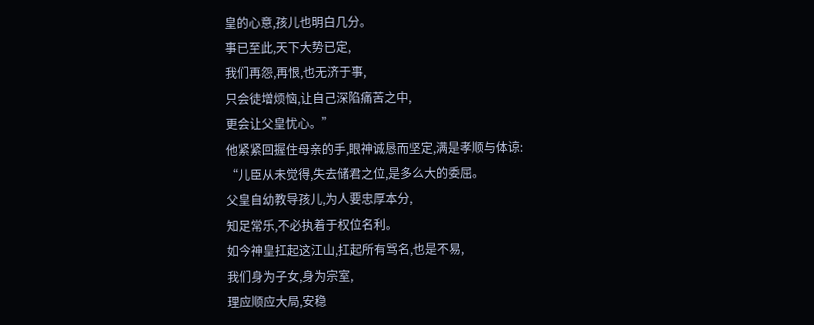皇的心意,孩儿也明白几分。
事已至此,天下大势已定,
我们再怨,再恨,也无济于事,
只会徒增烦恼,让自己深陷痛苦之中,
更会让父皇忧心。”
他紧紧回握住母亲的手,眼神诚恳而坚定,满是孝顺与体谅:
“儿臣从未觉得,失去储君之位,是多么大的委屈。
父皇自幼教导孩儿,为人要忠厚本分,
知足常乐,不必执着于权位名利。
如今神皇扛起这江山,扛起所有骂名,也是不易,
我们身为子女,身为宗室,
理应顺应大局,安稳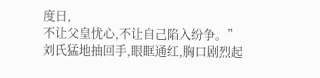度日,
不让父皇忧心,不让自己陷入纷争。”
刘氏猛地抽回手,眼眶通红,胸口剧烈起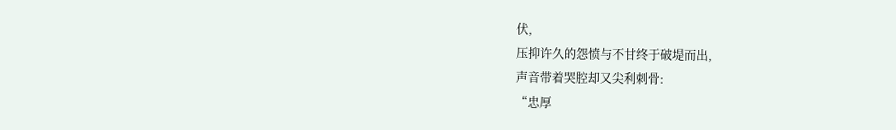伏,
压抑许久的怨愤与不甘终于破堤而出,
声音带着哭腔却又尖利刺骨:
“忠厚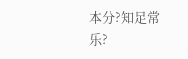本分?知足常乐?